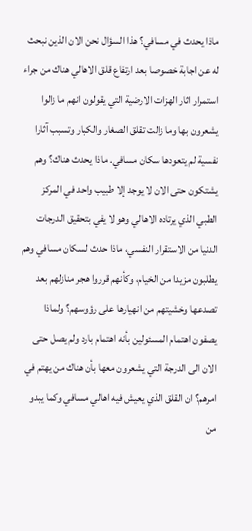ماذا يحدث في مسافي؟ هذا السؤال نحن الان الذين نبحث له عن اجابة خصوصا بعد ارتفاع قلق الاهالي هناك من جراء استمرار اثار الهزات الارضية التي يقولون انهم ما زالوا يشعرون بها وما زالت تقلق الصغار والكبار وتسبب آثارا نفسية لم يتعودها سكان مسافي. ماذا يحدث هناك؟ وهم يشتكون حتى الان لا يوجد إلا طبيب واحد في المركز الطبي الذي يرتاده الاهالي وهو لا يفي بتحقيق الدرجات الدنيا من الاستقرار النفسي، ماذا حدث لسكان مسافي وهم يطلبون مزيدا من الخيام، وكأنهم قرروا هجر منازلهم بعد تصدعها وخشيتهم من انهيارها على رؤوسهم؟ ولماذا يصفون اهتمام المسئولين بأنه اهتمام بارد ولم يصل حتى الان الى الدرجة التي يشعرون معها بأن هناك من يهتم في امرهم؟ ان القلق الذي يعيش فيه اهالي مسافي وكما يبدو من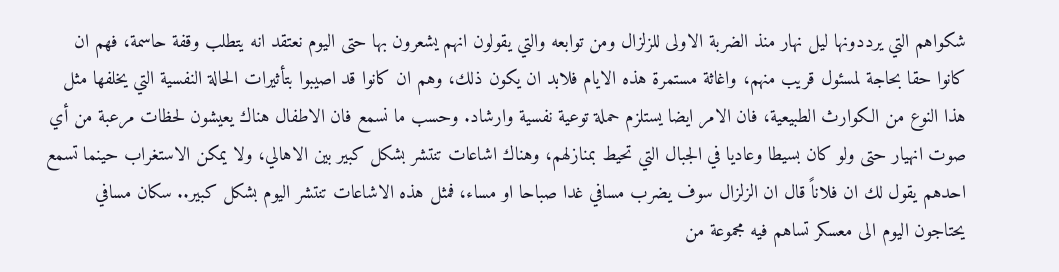شكواهم التي يرددونها ليل نهار منذ الضربة الاولى للزلزال ومن توابعه والتي يقولون انهم يشعرون بها حتى اليوم نعتقد انه يتطلب وقفة حاسمة، فهم ان كانوا حقا بحاجة لمسئول قريب منهم، واغاثة مستمرة هذه الايام فلابد ان يكون ذلك، وهم ان كانوا قد اصيبوا بتأثيرات الحالة النفسية التي يخلفها مثل هذا النوع من الكوارث الطبيعية، فان الامر ايضا يستلزم حملة توعية نفسية وارشاد. وحسب ما نسمع فان الاطفال هناك يعيشون لحظات مرعبة من أي صوت انهيار حتى ولو كان بسيطا وعاديا في الجبال التي تحيط بمنازلهم، وهناك اشاعات تنتشر بشكل كبير بين الاهالي، ولا يمكن الاستغراب حينما تسمع احدهم يقول لك ان فلاناً قال ان الزلزال سوف يضرب مسافي غدا صباحا او مساء، فمثل هذه الاشاعات تنتشر اليوم بشكل كبير.. سكان مسافي يحتاجون اليوم الى معسكر تساهم فيه مجموعة من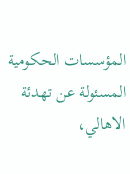المؤسسات الحكومية المسئولة عن تهدئة الاهالي،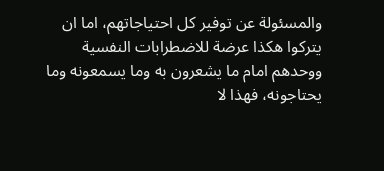والمسئولة عن توفير كل احتياجاتهم، اما ان يتركوا هكذا عرضة للاضطرابات النفسية ووحدهم امام ما يشعرون به وما يسمعونه وما يحتاجونه، فهذا لا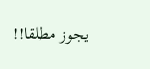يجوز مطلقا!!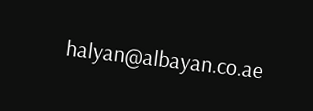halyan@albayan.co.ae